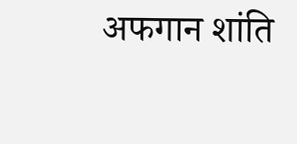अफगान शांति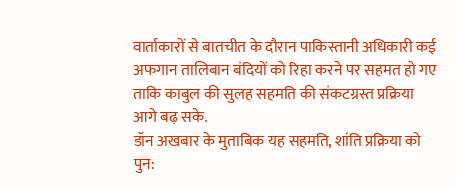वार्ताकारों से बातचीत के दौरान पाकिस्तानी अधिकारी कई अफगान तालिबान बंदियों को रिहा करने पर सहमत हो गए ताकि काबुल की सुलह सहमति की संकटग्रस्त प्रक्रिया आगे बढ़ सके.
डॉन अखबार के मुताबिक यह सहमति, शांति प्रक्रिया को पुन: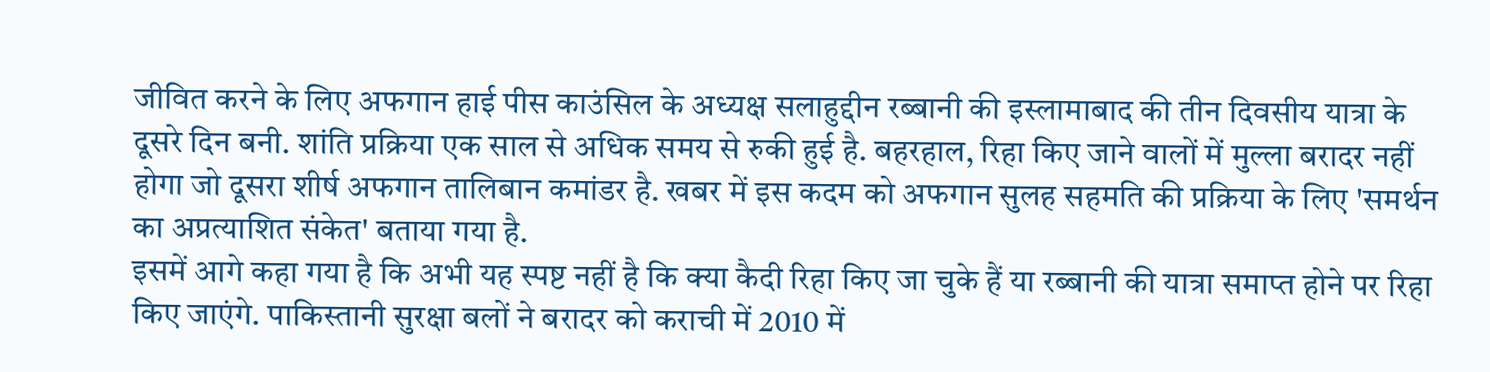जीवित करने के लिए अफगान हाई पीस काउंसिल के अध्यक्ष सलाहुद्दीन रब्बानी की इस्लामाबाद की तीन दिवसीय यात्रा के दूसरे दिन बनी. शांति प्रक्रिया एक साल से अधिक समय से रुकी हुई है. बहरहाल, रिहा किए जाने वालों में मुल्ला बरादर नहीं होगा जो दूसरा शीर्ष अफगान तालिबान कमांडर है. खबर में इस कदम को अफगान सुलह सहमति की प्रक्रिया के लिए 'समर्थन का अप्रत्याशित संकेत' बताया गया है.
इसमें आगे कहा गया है कि अभी यह स्पष्ट नहीं है कि क्या कैदी रिहा किए जा चुके हैं या रब्बानी की यात्रा समाप्त होने पर रिहा किए जाएंगे. पाकिस्तानी सुरक्षा बलों ने बरादर को कराची में 2010 में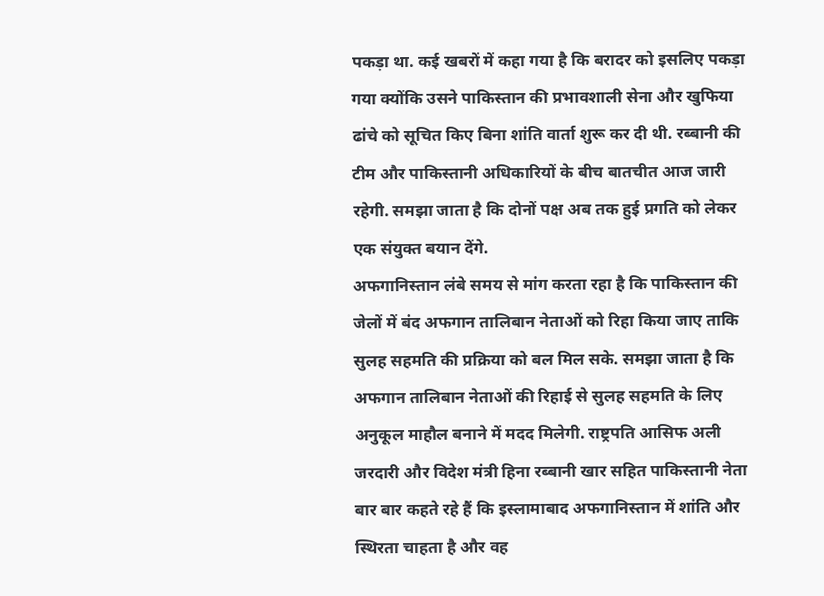पकड़ा था. कई खबरों में कहा गया है कि बरादर को इसलिए पकड़ा गया क्योंकि उसने पाकिस्तान की प्रभावशाली सेना और खुफिया ढांचे को सूचित किए बिना शांति वार्ता शुरू कर दी थी. रब्बानी की टीम और पाकिस्तानी अधिकारियों के बीच बातचीत आज जारी रहेगी. समझा जाता है कि दोनों पक्ष अब तक हुई प्रगति को लेकर एक संयुक्त बयान देंगे.
अफगानिस्तान लंबे समय से मांग करता रहा है कि पाकिस्तान की जेलों में बंद अफगान तालिबान नेताओं को रिहा किया जाए ताकि सुलह सहमति की प्रक्रिया को बल मिल सके. समझा जाता है कि अफगान तालिबान नेताओं की रिहाई से सुलह सहमति के लिए अनुकूल माहौल बनाने में मदद मिलेगी. राष्ट्रपति आसिफ अली जरदारी और विदेश मंत्री हिना रब्बानी खार सहित पाकिस्तानी नेता बार बार कहते रहे हैं कि इस्लामाबाद अफगानिस्तान में शांति और स्थिरता चाहता है और वह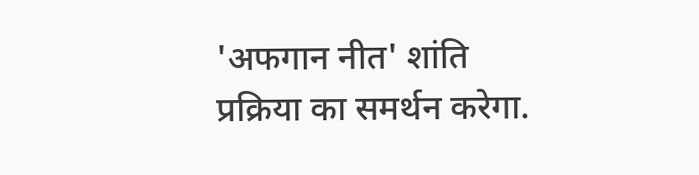'अफगान नीत' शांति प्रक्रिया का समर्थन करेगा.